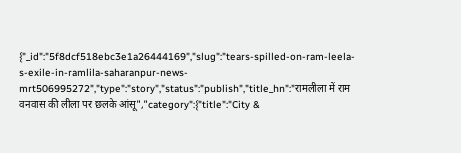{"_id":"5f8dcf518ebc3e1a26444169","slug":"tears-spilled-on-ram-leela-s-exile-in-ramlila-saharanpur-news-mrt506995272","type":"story","status":"publish","title_hn":"रामलीला में राम वनवास की लीला पर छलके आंसू","category":{"title":"City &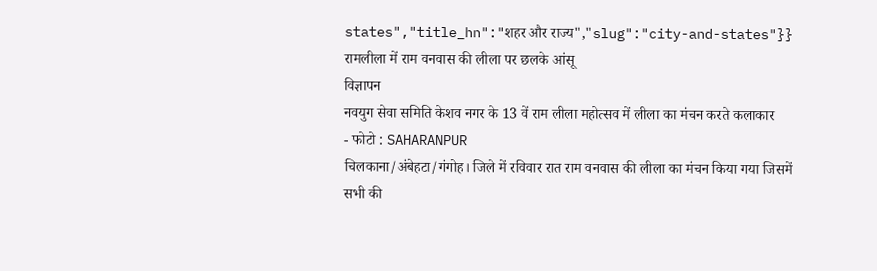states","title_hn":"शहर और राज्य","slug":"city-and-states"}}
रामलीला में राम वनवास की लीला पर छलके आंसू
विज्ञापन
नवयुग सेवा समिति केशव नगर के 13 वें राम लीला महोत्सव में लीला का मंचन करते कलाकार
- फोटो : SAHARANPUR
चिलकाना/अंबेहटा/गंगोह। जिले में रविवार रात राम वनवास की लीला का मंचन किया गया जिसमें सभी की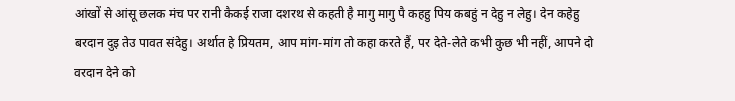आंखों से आंसू छलक मंच पर रानी कैकई राजा दशरथ से कहती है मागु मागु पै कहहु पिय कबहुं न देहु न लेहु। देन कहेहु बरदान दुइ तेउ पावत संदेहु। अर्थात हे प्रियतम, आप मांग-मांग तो कहा करते हैं, पर देते-लेते कभी कुछ भी नहीं, आपने दो वरदान देने को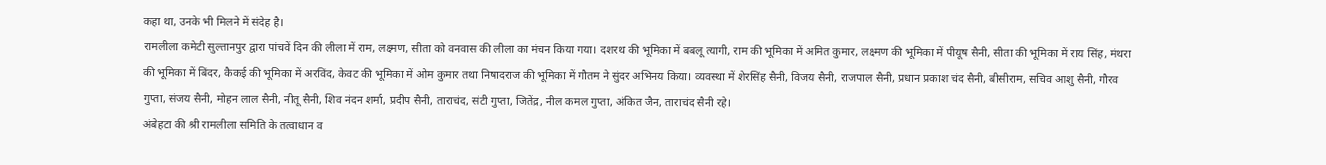कहा था, उनके भी मिलने में संदेह है।
रामलीला कमेटी सुल्तानपुर द्वारा पांचवें दिन की लीला में राम, लक्ष्मण, सीता को वनवास की लीला का मंचन किया गया। दशरथ की भूमिका में बबलू त्यागी, राम की भूमिका में अमित कुमार, लक्ष्मण की भूमिका में पीयूष सैनी, सीता की भूमिका में राय सिंह, मंथरा की भूमिका में बिंदर, कैकई की भूमिका में अरविंद, केवट की भूमिका में ओम कुमार तथा निषादराज की भूमिका में गौतम ने सुंदर अभिनय किया। व्यवस्था में शेरसिंह सैनी, विजय सैनी, राजपाल सैनी, प्रधान प्रकाश चंद सैनी, बीसीराम, सचिव आशु सैनी, गौरव गुप्ता, संजय सैनी, मोहन लाल सैनी, नीतू सैनी, शिव नंदन शर्मा, प्रदीप सैनी, ताराचंद, संटी गुप्ता, जितेंद्र, नील कमल गुप्ता, अंकित जैन, ताराचंद सैनी रहे।
अंबेहटा की श्री रामलीला समिति के तत्वाधान व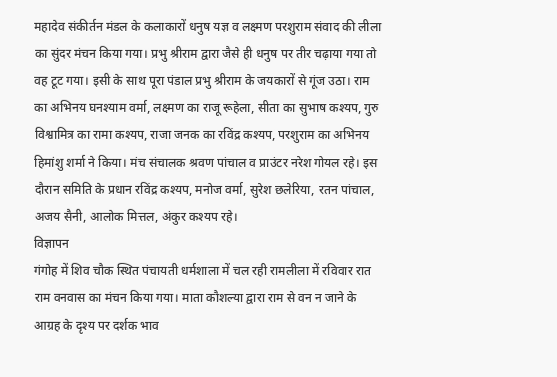महादेव संकीर्तन मंडल के कलाकारों धनुष यज्ञ व लक्ष्मण परशुराम संवाद की लीला का सुंदर मंचन किया गया। प्रभु श्रीराम द्वारा जैसे ही धनुष पर तीर चढ़ाया गया तो वह टूट गया। इसी के साथ पूरा पंडाल प्रभु श्रीराम के जयकारों से गूंज उठा। राम का अभिनय घनश्याम वर्मा, लक्ष्मण का राजू रूहेला, सीता का सुभाष कश्यप, गुरु विश्वामित्र का रामा कश्यप, राजा जनक का रविंद्र कश्यप, परशुराम का अभिनय हिमांशु शर्मा ने किया। मंच संचालक श्रवण पांचाल व प्राउंटर नरेश गोयल रहे। इस दौरान समिति के प्रधान रविंद्र कश्यप, मनोज वर्मा, सुरेश छलेरिया, रतन पांचाल, अजय सैनी, आलोक मित्तल, अंकुर कश्यप रहे।
विज्ञापन
गंगोह में शिव चौक स्थित पंचायती धर्मशाला में चल रही रामलीला में रविवार रात राम वनवास का मंचन किया गया। माता कौशल्या द्वारा राम से वन न जाने के आग्रह के दृश्य पर दर्शक भाव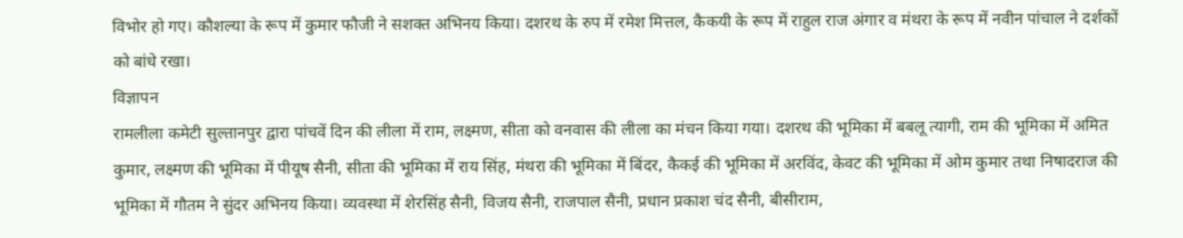विभोर हो गए। कौशल्या के रूप में कुमार फौजी ने सशक्त अभिनय किया। दशरथ के रुप में रमेश मित्तल, कैकयी के रूप में राहुल राज अंगार व मंथरा के रूप में नवीन पांचाल ने दर्शकों को बांधे रखा।
विज्ञापन
रामलीला कमेटी सुल्तानपुर द्वारा पांचवें दिन की लीला में राम, लक्ष्मण, सीता को वनवास की लीला का मंचन किया गया। दशरथ की भूमिका में बबलू त्यागी, राम की भूमिका में अमित कुमार, लक्ष्मण की भूमिका में पीयूष सैनी, सीता की भूमिका में राय सिंह, मंथरा की भूमिका में बिंदर, कैकई की भूमिका में अरविंद, केवट की भूमिका में ओम कुमार तथा निषादराज की भूमिका में गौतम ने सुंदर अभिनय किया। व्यवस्था में शेरसिंह सैनी, विजय सैनी, राजपाल सैनी, प्रधान प्रकाश चंद सैनी, बीसीराम,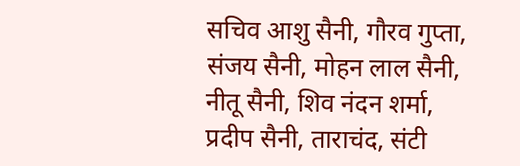सचिव आशु सैनी, गौरव गुप्ता, संजय सैनी, मोहन लाल सैनी, नीतू सैनी, शिव नंदन शर्मा, प्रदीप सैनी, ताराचंद, संटी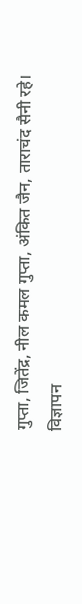गुप्ता, जितेंद्र, नील कमल गुप्ता, अंकित जैन, ताराचंद सैनी रहे।
विज्ञापन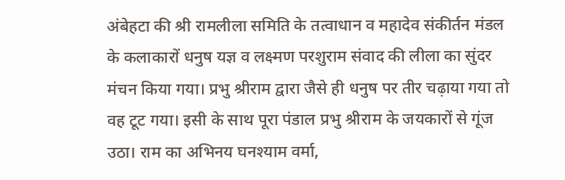अंबेहटा की श्री रामलीला समिति के तत्वाधान व महादेव संकीर्तन मंडल के कलाकारों धनुष यज्ञ व लक्ष्मण परशुराम संवाद की लीला का सुंदर मंचन किया गया। प्रभु श्रीराम द्वारा जैसे ही धनुष पर तीर चढ़ाया गया तो वह टूट गया। इसी के साथ पूरा पंडाल प्रभु श्रीराम के जयकारों से गूंज उठा। राम का अभिनय घनश्याम वर्मा,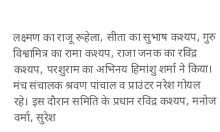लक्ष्मण का राजू रूहेला, सीता का सुभाष कश्यप, गुरु विश्वामित्र का रामा कश्यप, राजा जनक का रविंद्र कश्यप, परशुराम का अभिनय हिमांशु शर्मा ने किया। मंच संचालक श्रवण पांचाल व प्राउंटर नरेश गोयल रहे। इस दौरान समिति के प्रधान रविंद्र कश्यप, मनोज वर्मा, सुरेश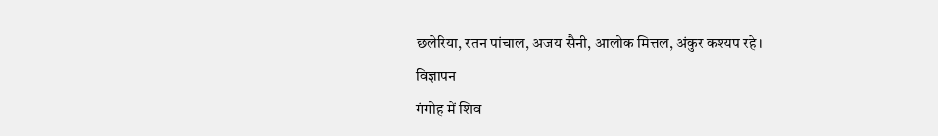छलेरिया, रतन पांचाल, अजय सैनी, आलोक मित्तल, अंकुर कश्यप रहे।
विज्ञापन
गंगोह में शिव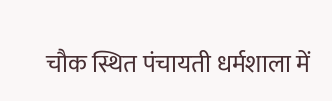चौक स्थित पंचायती धर्मशाला में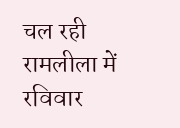चल रही रामलीला में रविवार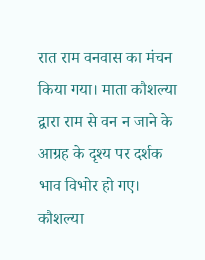रात राम वनवास का मंचन किया गया। माता कौशल्या द्वारा राम से वन न जाने के आग्रह के दृश्य पर दर्शक भाव विभोर हो गए। कौशल्या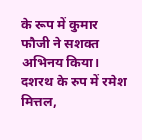के रूप में कुमार फौजी ने सशक्त अभिनय किया। दशरथ के रुप में रमेश मित्तल,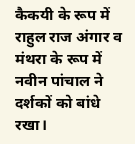कैकयी के रूप में राहुल राज अंगार व मंथरा के रूप में नवीन पांचाल ने दर्शकों को बांधे रखा।